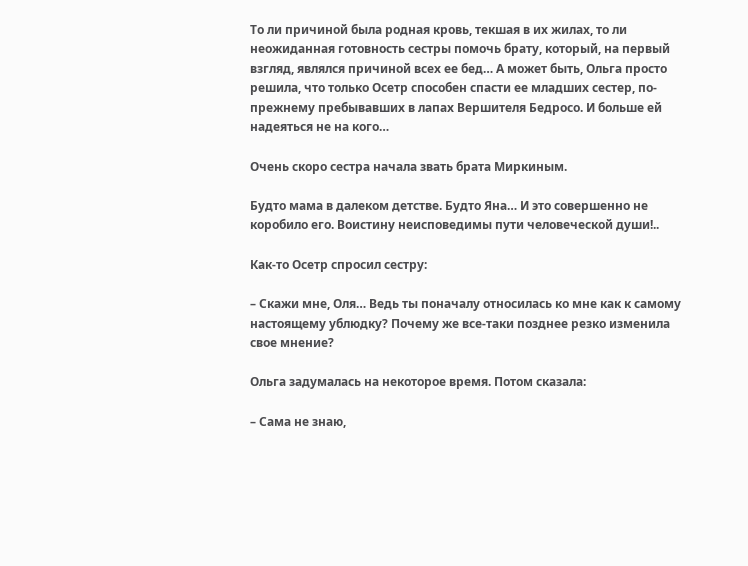То ли причиной была родная кровь, текшая в их жилах, то ли неожиданная готовность сестры помочь брату, который, на первый взгляд, являлся причиной всех ее бед… А может быть, Ольга просто решила, что только Осетр способен спасти ее младших сестер, по-прежнему пребывавших в лапах Вершителя Бедросо. И больше ей надеяться не на кого…

Очень скоро сестра начала звать брата Миркиным.

Будто мама в далеком детстве. Будто Яна… И это совершенно не коробило его. Воистину неисповедимы пути человеческой души!..

Как-то Осетр спросил сестру:

– Скажи мне, Оля… Ведь ты поначалу относилась ко мне как к самому настоящему ублюдку? Почему же все-таки позднее резко изменила свое мнение?

Ольга задумалась на некоторое время. Потом сказала:

– Сама не знаю,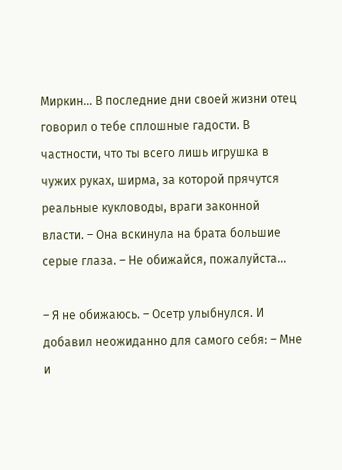Миркин… В последние дни своей жизни отец говорил о тебе сплошные гадости. В частности, что ты всего лишь игрушка в чужих руках, ширма, за которой прячутся реальные кукловоды, враги законной власти. – Она вскинула на брата большие серые глаза. – Не обижайся, пожалуйста…

– Я не обижаюсь. – Осетр улыбнулся. И добавил неожиданно для самого себя: – Мне и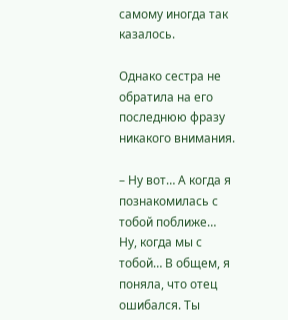самому иногда так казалось.

Однако сестра не обратила на его последнюю фразу никакого внимания.

– Ну вот… А когда я познакомилась с тобой поближе… Ну, когда мы с тобой… В общем, я поняла, что отец ошибался. Ты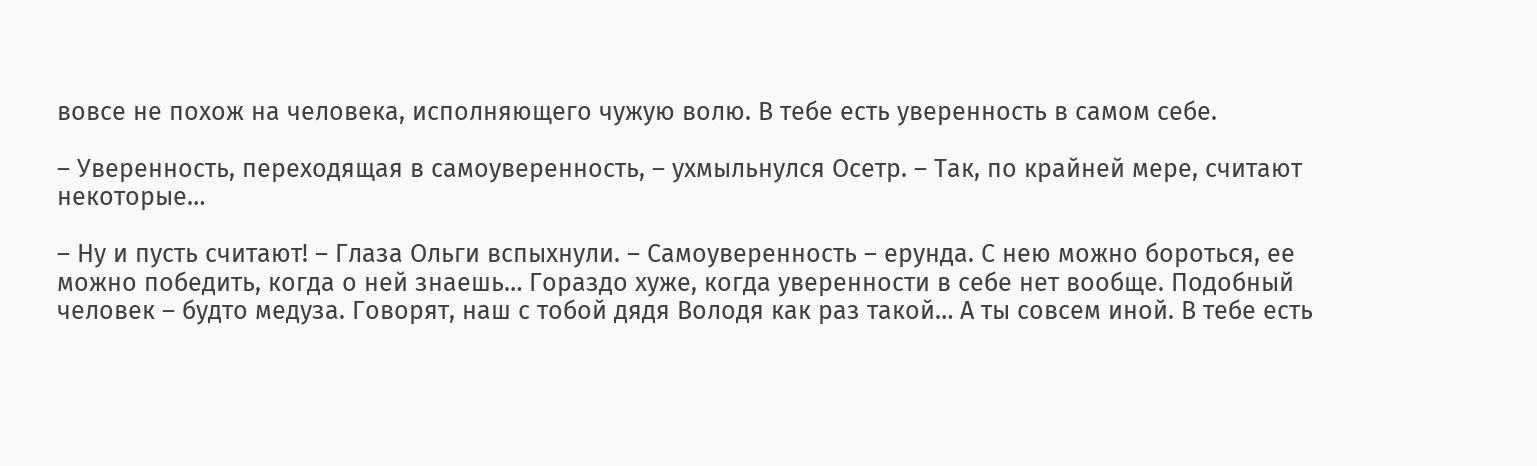вовсе не похож на человека, исполняющего чужую волю. В тебе есть уверенность в самом себе.

– Уверенность, переходящая в самоуверенность, – ухмыльнулся Осетр. – Так, по крайней мере, считают некоторые…

– Ну и пусть считают! – Глаза Ольги вспыхнули. – Самоуверенность – ерунда. С нею можно бороться, ее можно победить, когда о ней знаешь… Гораздо хуже, когда уверенности в себе нет вообще. Подобный человек – будто медуза. Говорят, наш с тобой дядя Володя как раз такой… А ты совсем иной. В тебе есть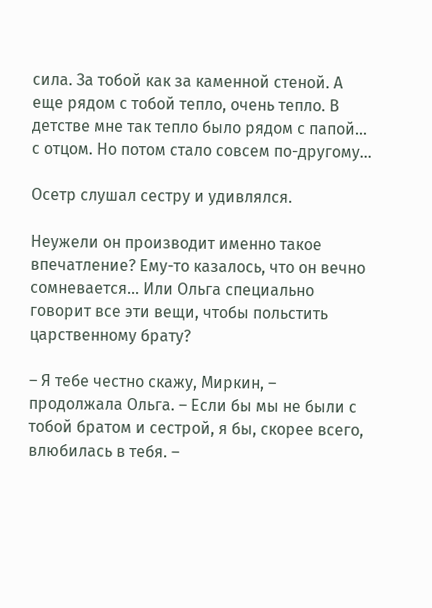сила. За тобой как за каменной стеной. А еще рядом с тобой тепло, очень тепло. В детстве мне так тепло было рядом с папой… с отцом. Но потом стало совсем по-другому…

Осетр слушал сестру и удивлялся.

Неужели он производит именно такое впечатление? Ему-то казалось, что он вечно сомневается… Или Ольга специально говорит все эти вещи, чтобы польстить царственному брату?

– Я тебе честно скажу, Миркин, – продолжала Ольга. – Если бы мы не были с тобой братом и сестрой, я бы, скорее всего, влюбилась в тебя. –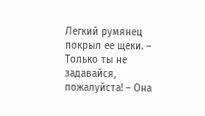Легкий румянец покрыл ее щеки. – Только ты не задавайся, пожалуйста! – Она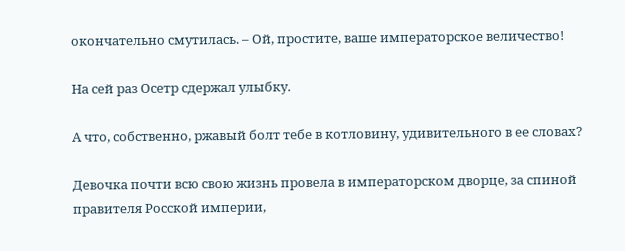окончательно смутилась. – Ой, простите, ваше императорское величество!

На сей раз Осетр сдержал улыбку.

А что, собственно, ржавый болт тебе в котловину, удивительного в ее словах?

Девочка почти всю свою жизнь провела в императорском дворце, за спиной правителя Росской империи,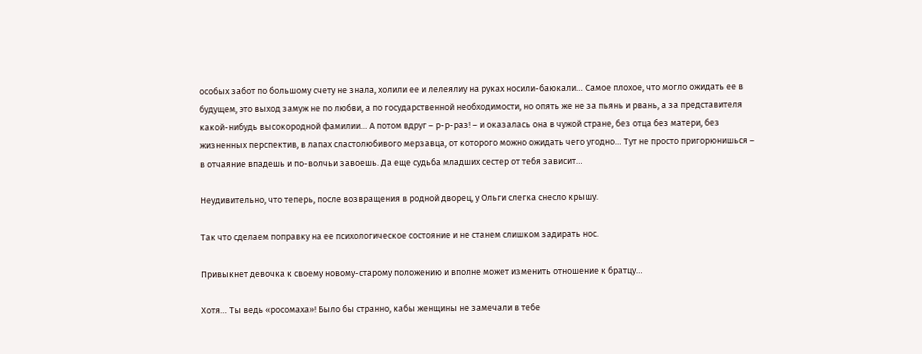особых забот по большому счету не знала, холили ее и лелеялиу на руках носили-баюкали… Самое плохое, что могло ожидать ее в будущем, это выход замуж не по любви, а по государственной необходимости, но опять же не за пьянь и рвань, а за представителя какой-нибудь высокородной фамилии… А потом вдруг – р-р-раз! – и оказалась она в чужой стране, без отца без матери, без жизненных перспектив, в лапах сластолюбивого мерзавца, от которого можно ожидать чего угодно… Тут не просто пригорюнишься – в отчаяние впадешь и по-волчьи завоешь. Да еще судьба младших сестер от тебя зависит…

Неудивительно, что теперь, после возвращения в родной дворец, у Ольги слегка снесло крышу.

Так что сделаем поправку на ее психологическое состояние и не станем слишком задирать нос.

Привыкнет девочка к своему новому-старому положению и вполне может изменить отношение к братцу…

Хотя… Ты ведь «росомаха»! Было бы странно, кабы женщины не замечали в тебе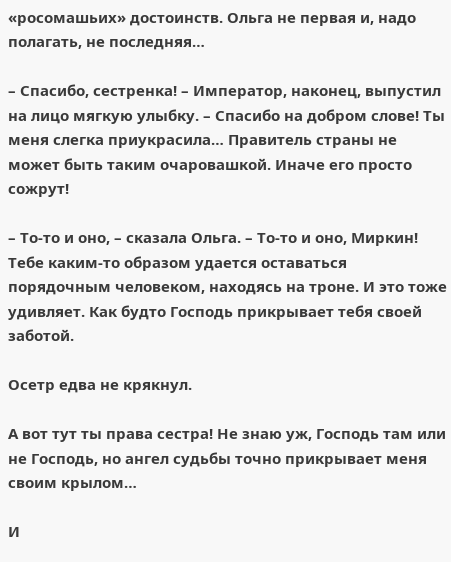«росомашьих» достоинств. Ольга не первая и, надо полагать, не последняя…

– Спасибо, сестренка! – Император, наконец, выпустил на лицо мягкую улыбку. – Спасибо на добром слове! Ты меня слегка приукрасила… Правитель страны не может быть таким очаровашкой. Иначе его просто сожрут!

– То-то и оно, – сказала Ольга. – То-то и оно, Миркин! Тебе каким-то образом удается оставаться порядочным человеком, находясь на троне. И это тоже удивляет. Как будто Господь прикрывает тебя своей заботой.

Осетр едва не крякнул.

А вот тут ты права сестра! Не знаю уж, Господь там или не Господь, но ангел судьбы точно прикрывает меня своим крылом…

И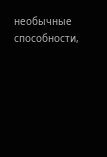необычные способности,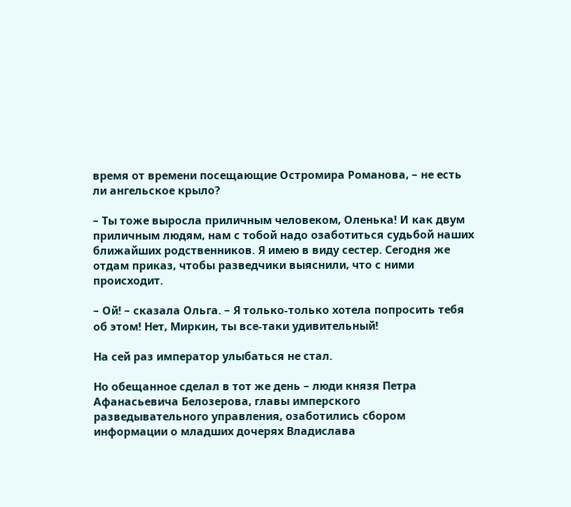время от времени посещающие Остромира Романова, – не есть ли ангельское крыло?

– Ты тоже выросла приличным человеком, Оленька! И как двум приличным людям, нам с тобой надо озаботиться судьбой наших ближайших родственников. Я имею в виду сестер. Сегодня же отдам приказ, чтобы разведчики выяснили, что с ними происходит.

– Ой! – сказала Ольга. – Я только-только хотела попросить тебя об этом! Нет, Миркин, ты все-таки удивительный!

На сей раз император улыбаться не стал.

Но обещанное сделал в тот же день – люди князя Петра Афанасьевича Белозерова, главы имперского разведывательного управления, озаботились сбором информации о младших дочерях Владислава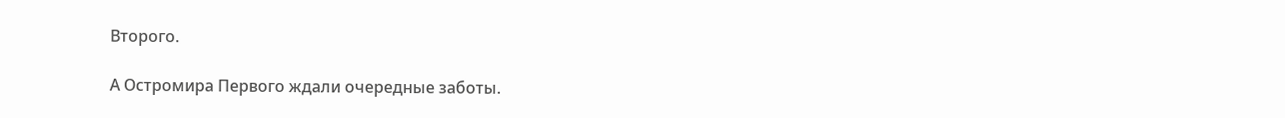Второго.

А Остромира Первого ждали очередные заботы.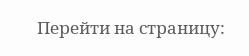Перейти на страницу: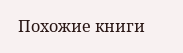Похожие книги